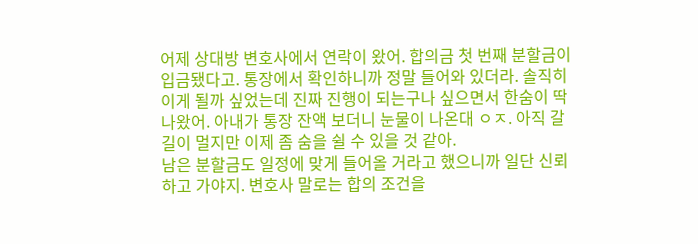어제 상대방 변호사에서 연락이 왔어. 합의금 첫 번째 분할금이 입금됐다고. 통장에서 확인하니까 정말 들어와 있더라. 솔직히 이게 될까 싶었는데 진짜 진행이 되는구나 싶으면서 한숨이 딱 나왔어. 아내가 통장 잔액 보더니 눈물이 나온대 ㅇㅈ. 아직 갈 길이 멀지만 이제 좀 숨을 쉴 수 있을 것 같아.
남은 분할금도 일정에 맞게 들어올 거라고 했으니까 일단 신뢰하고 가야지. 변호사 말로는 합의 조건을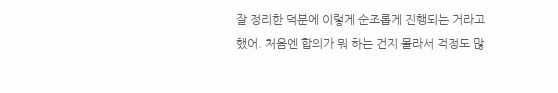잘 정리한 덕분에 이렇게 순조롭게 진행되는 거라고 했어. 처음엔 합의가 뭐 하는 건지 몰라서 걱정도 많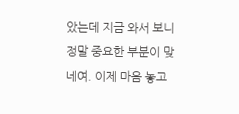았는데 지금 와서 보니 정말 중요한 부분이 맞네여. 이제 마음 놓고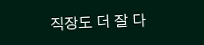직장도 더 잘 다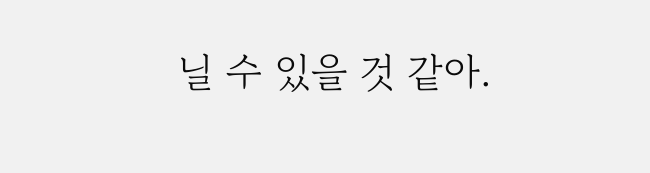닐 수 있을 것 같아.